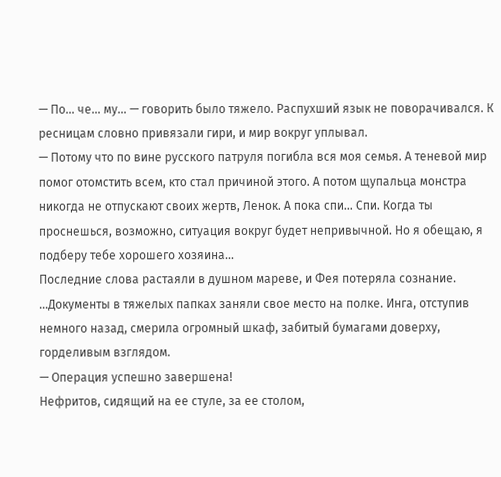— По… че… му… — говорить было тяжело. Распухший язык не поворачивался. К ресницам словно привязали гири, и мир вокруг уплывал.
— Потому что по вине русского патруля погибла вся моя семья. А теневой мир помог отомстить всем, кто стал причиной этого. А потом щупальца монстра никогда не отпускают своих жертв, Ленок. А пока спи… Спи. Когда ты проснешься, возможно, ситуация вокруг будет непривычной. Но я обещаю, я подберу тебе хорошего хозяина…
Последние слова растаяли в душном мареве, и Фея потеряла сознание.
…Документы в тяжелых папках заняли свое место на полке. Инга, отступив немного назад, смерила огромный шкаф, забитый бумагами доверху, горделивым взглядом.
— Операция успешно завершена!
Нефритов, сидящий на ее стуле, за ее столом,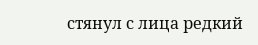стянул с лица редкий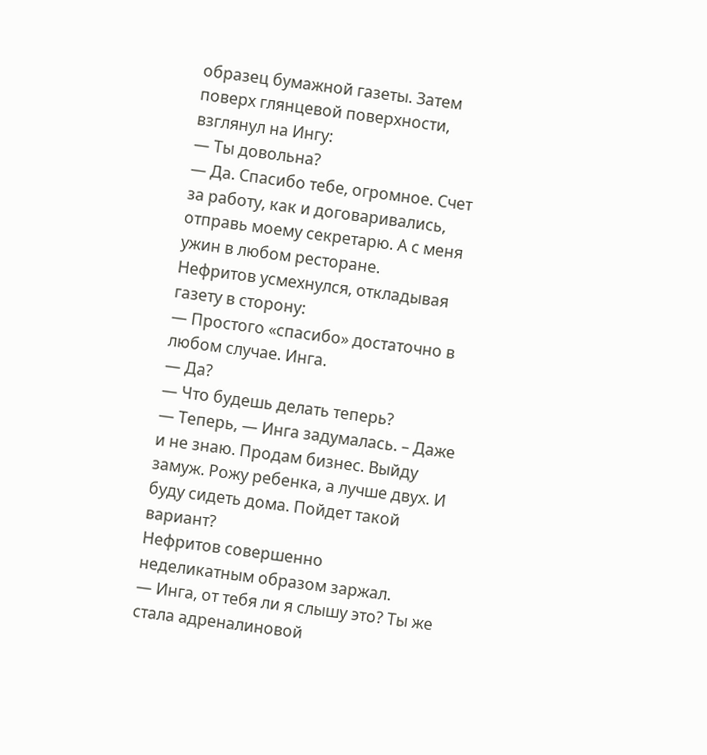образец бумажной газеты. Затем поверх глянцевой поверхности, взглянул на Ингу:
— Ты довольна?
— Да. Спасибо тебе, огромное. Счет за работу, как и договаривались, отправь моему секретарю. А с меня ужин в любом ресторане.
Нефритов усмехнулся, откладывая газету в сторону:
— Простого «спасибо» достаточно в любом случае. Инга.
— Да?
— Что будешь делать теперь?
— Теперь, — Инга задумалась. – Даже и не знаю. Продам бизнес. Выйду замуж. Рожу ребенка, а лучше двух. И буду сидеть дома. Пойдет такой вариант?
Нефритов совершенно неделикатным образом заржал.
— Инга, от тебя ли я слышу это? Ты же стала адреналиновой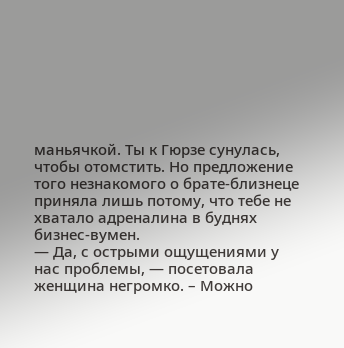маньячкой. Ты к Гюрзе сунулась, чтобы отомстить. Но предложение того незнакомого о брате-близнеце приняла лишь потому, что тебе не хватало адреналина в буднях бизнес-вумен.
— Да, с острыми ощущениями у нас проблемы, — посетовала женщина негромко. – Можно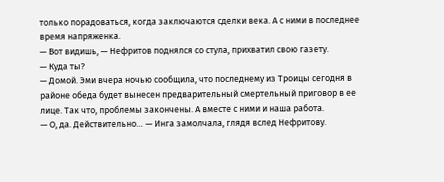только порадоваться, когда заключаются сделки века. А с ними в последнее время напряженка.
— Вот видишь, — Нефритов поднялся со стула, прихватил свою газету.
— Куда ты?
— Домой. Эми вчера ночью сообщила, что последнему из Троицы сегодня в районе обеда будет вынесен предварительный смертельный приговор в ее лице. Так что, проблемы закончены. А вместе с ними и наша работа.
— О, да. Действительно… — Инга замолчала, глядя вслед Нефритову.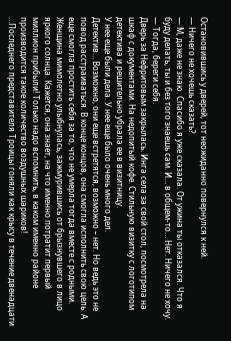Остановившись у дверей, тот неожиданно повернулся к ней.
— Ничего не хочешь сказать?
— М, даже не знаю. Спасибо я уже сказала. От ужина ты отказался. Что я буду делать, ты и без того знаешь сам. И… в общем-то… Нет. Ничего не хочу.
— Тогда, береги себя.
Дверь за Нефритовым закрылась. Инга села за свой стол, посмотрела на шкаф с документами. На недопитый кофе. Стильную визитку с логотипом детектива и решительно убрала ее в визитницу.
У нее еще были дела. У нее еще было очень много дел.
Детектив… Возможно, они еще встретятся, возможно – нет. Но ведь это не повод расстраиваться. В конце концов, она смогла исполнить свою цель. А еще смогла простить себя за то, что не умерла тогда вместе с родными.
Женщина мимолетно улыбнулась, зажмурившись от брызнувшего в лицо яркого солнца. Кажется, она знает, на что именно потратит первый миллион прибыли! Только надо вспомнить, в каком именно районе производится такое количество воздушных шариков!
…Последнего представителя Троицы гоняли как крысу в течение двенадцати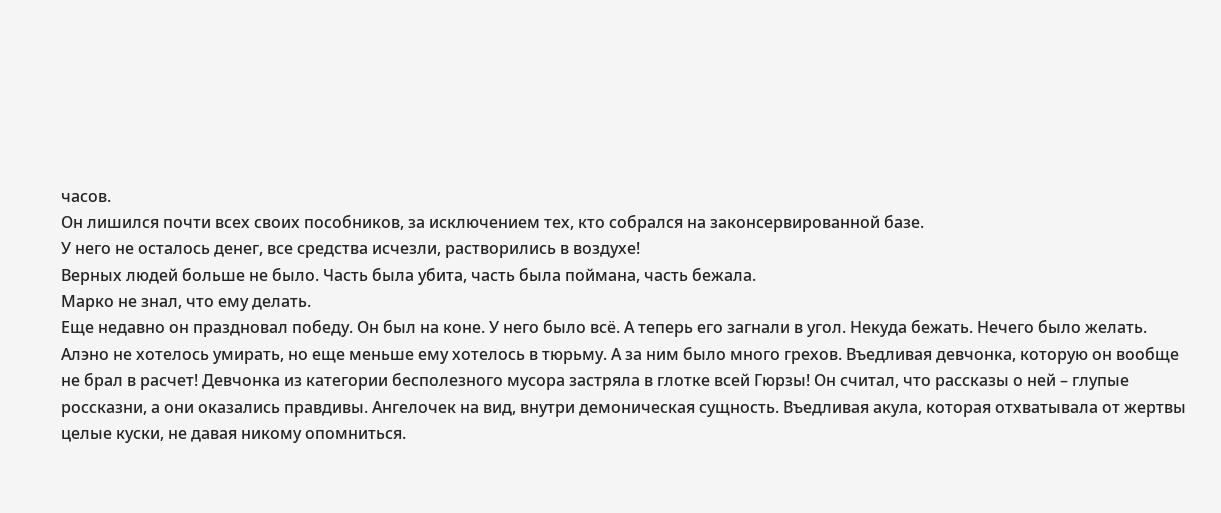часов.
Он лишился почти всех своих пособников, за исключением тех, кто собрался на законсервированной базе.
У него не осталось денег, все средства исчезли, растворились в воздухе!
Верных людей больше не было. Часть была убита, часть была поймана, часть бежала.
Марко не знал, что ему делать.
Еще недавно он праздновал победу. Он был на коне. У него было всё. А теперь его загнали в угол. Некуда бежать. Нечего было желать.
Алэно не хотелось умирать, но еще меньше ему хотелось в тюрьму. А за ним было много грехов. Въедливая девчонка, которую он вообще не брал в расчет! Девчонка из категории бесполезного мусора застряла в глотке всей Гюрзы! Он считал, что рассказы о ней – глупые россказни, а они оказались правдивы. Ангелочек на вид, внутри демоническая сущность. Въедливая акула, которая отхватывала от жертвы целые куски, не давая никому опомниться.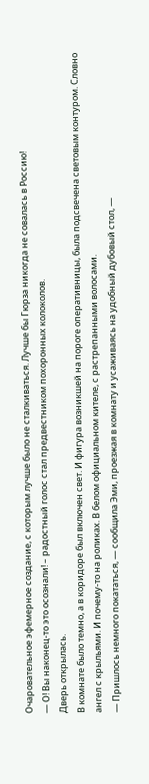Очаровательное эфемерное создание, с которым лучше было не сталкиваться. Лучше бы Гюрза никогда не совалась в Россию!
— О! Вы наконец-то это осознали! – радостный голос стал предвестником похоронных колоколов.
Дверь открылась.
В комнате было темно, а в коридоре был включен свет. И фигура возникшей на пороге оперативницы, была подсвечена световым контуром. Словно ангел с крыльями. И почему-то на роликах. В белом официальном кителе, с растрепанными волосами.
— Пришлось немного покататься, — сообщила Эми, проезжая в комнату и усаживаясь на удобный дубовый стол, —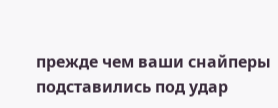прежде чем ваши снайперы подставились под удар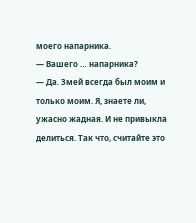моего напарника.
— Вашего … напарника?
— Да. Змей всегда был моим и только моим. Я, знаете ли, ужасно жадная. И не привыкла делиться. Так что, считайте это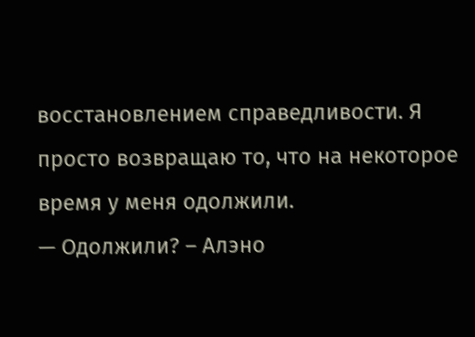восстановлением справедливости. Я просто возвращаю то, что на некоторое время у меня одолжили.
— Одолжили? – Алэно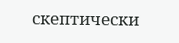скептически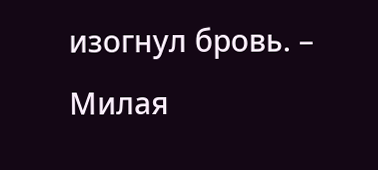изогнул бровь. – Милая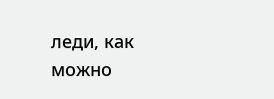леди, как можно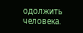одолжить человека.